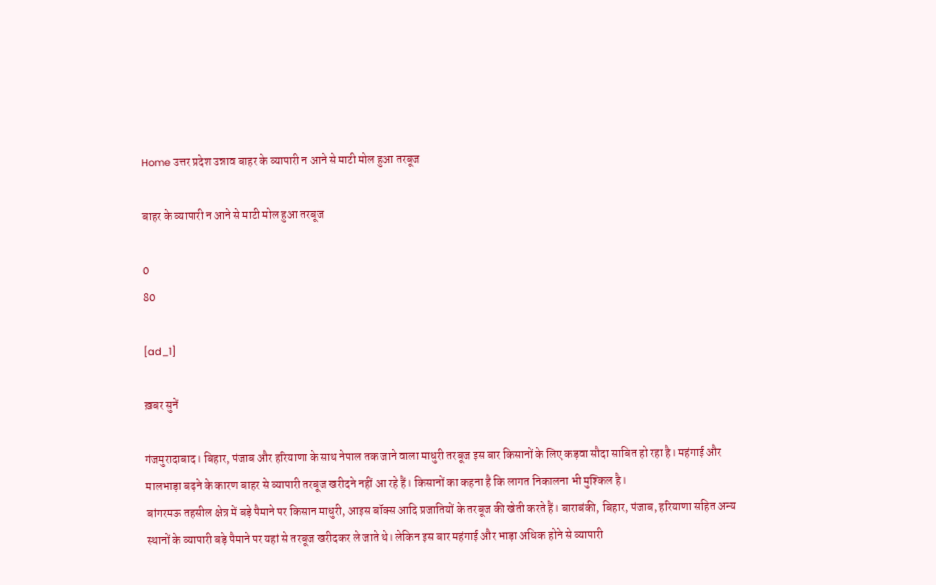Home उत्तर प्रदेश उन्नाव बाहर के व्यापारी न आने से माटी मोल हुआ तरबूज

बाहर के व्यापारी न आने से माटी मोल हुआ तरबूज

0
80

[ad_1]

ख़बर सुनें

गंजमुरादाबाद। बिहार, पंजाब और हरियाणा के साथ नेपाल तक जाने वाला माधुरी तरबूज इस बार किसानों के लिए कड़वा सौदा साबित हो रहा है। महंगाई और मालभाड़ा बढ़ने के कारण बाहर से व्यापारी तरबूज खरीदने नहीं आ रहे हैं। किसानों का कहना है कि लागत निकालना भी मुश्किल है।
बांगरमऊ तहसील क्षेत्र में बड़े पैमाने पर किसान माधुरी, आइस बॉक्स आदि प्रजातियों के तरबूज की खेती करते हैं। बाराबंकी, बिहार, पंजाब, हरियाणा सहित अन्य स्थानों के व्यापारी बड़े पैमाने पर यहां से तरबूज खरीदकर ले जाते थे। लेकिन इस बार महंगाई और भाड़ा अधिक होने से व्यापारी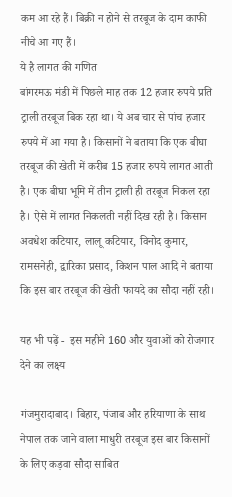कम आ रहे हैं। बिक्री न होने से तरबूज के दाम काफी नीचे आ गए हैं।
ये है लागत की गणित
बांगरमऊ मंडी में पिछले माह तक 12 हजार रुपये प्रति ट्राली तरबूज बिक रहा था। ये अब चार से पांच हजार रुपये में आ गया है। किसानों ने बताया कि एक बीघा तरबूज की खेती में करीब 15 हजार रुपये लागत आती है। एक बीघा भूमि में तीन ट्राली ही तरबूज निकल रहा है। ऐसे में लागत निकलती नहीं दिख रही है। किसान अवधेश कटियार, लालू कटियार, विनोद कुमार, रामसनेही, द्वारिका प्रसाद, किशन पाल आदि ने बताया कि इस बार तरबूज की खेती फायदे का सौदा नहीं रही।

यह भी पढ़ें -  इस महीने 160 और युवाओं को रोजगार देने का लक्ष्य

गंजमुरादाबाद। बिहार, पंजाब और हरियाणा के साथ नेपाल तक जाने वाला माधुरी तरबूज इस बार किसानों के लिए कड़वा सौदा साबित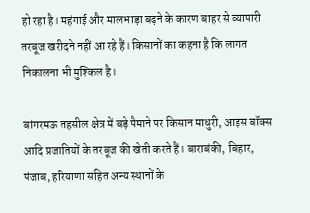हो रहा है। महंगाई और मालभाड़ा बढ़ने के कारण बाहर से व्यापारी तरबूज खरीदने नहीं आ रहे हैं। किसानों का कहना है कि लागत निकालना भी मुश्किल है।

बांगरमऊ तहसील क्षेत्र में बड़े पैमाने पर किसान माधुरी, आइस बॉक्स आदि प्रजातियों के तरबूज की खेती करते हैं। बाराबंकी, बिहार, पंजाब, हरियाणा सहित अन्य स्थानों के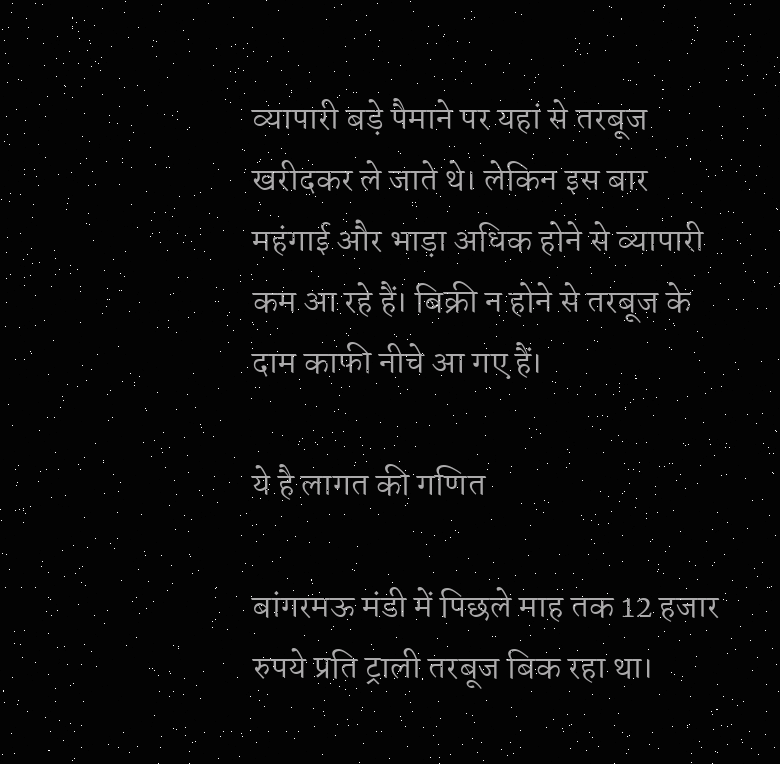व्यापारी बड़े पैमाने पर यहां से तरबूज खरीदकर ले जाते थे। लेकिन इस बार महंगाई और भाड़ा अधिक होने से व्यापारी कम आ रहे हैं। बिक्री न होने से तरबूज के दाम काफी नीचे आ गए हैं।

ये है लागत की गणित

बांगरमऊ मंडी में पिछले माह तक 12 हजार रुपये प्रति ट्राली तरबूज बिक रहा था।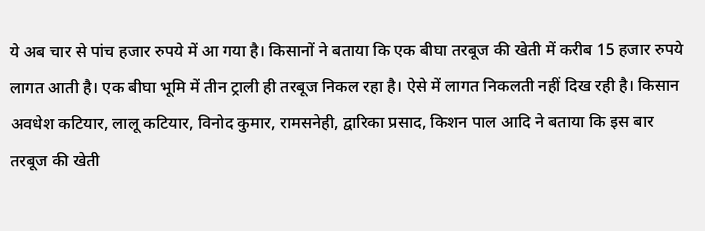ये अब चार से पांच हजार रुपये में आ गया है। किसानों ने बताया कि एक बीघा तरबूज की खेती में करीब 15 हजार रुपये लागत आती है। एक बीघा भूमि में तीन ट्राली ही तरबूज निकल रहा है। ऐसे में लागत निकलती नहीं दिख रही है। किसान अवधेश कटियार, लालू कटियार, विनोद कुमार, रामसनेही, द्वारिका प्रसाद, किशन पाल आदि ने बताया कि इस बार तरबूज की खेती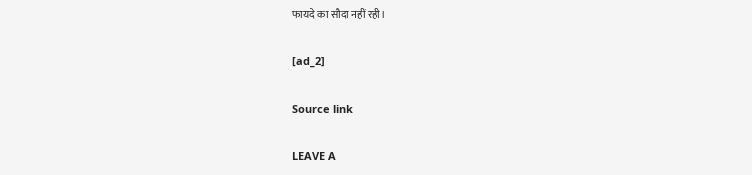फायदे का सौदा नहीं रही।

[ad_2]

Source link

LEAVE A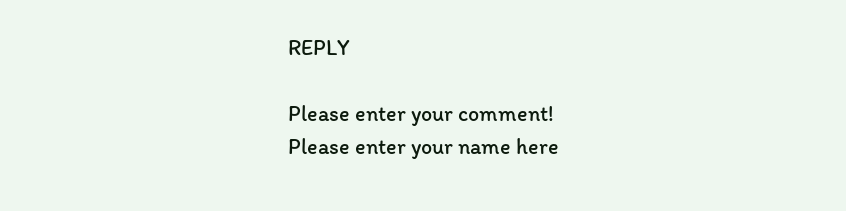REPLY

Please enter your comment!
Please enter your name here